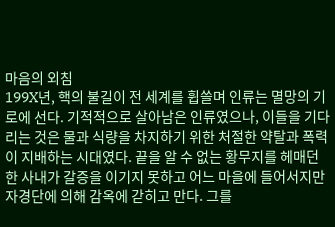마음의 외침
199X년, 핵의 불길이 전 세계를 휩쓸며 인류는 멸망의 기로에 선다. 기적적으로 살아남은 인류였으나, 이들을 기다리는 것은 물과 식량을 차지하기 위한 처절한 약탈과 폭력이 지배하는 시대였다. 끝을 알 수 없는 황무지를 헤매던 한 사내가 갈증을 이기지 못하고 어느 마을에 들어서지만 자경단에 의해 감옥에 갇히고 만다. 그를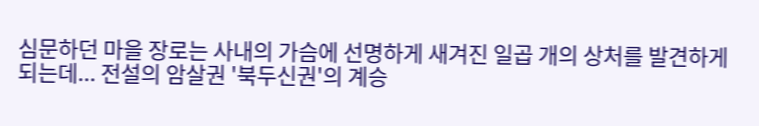심문하던 마을 장로는 사내의 가슴에 선명하게 새겨진 일곱 개의 상처를 발견하게 되는데... 전설의 암살권 '북두신권'의 계승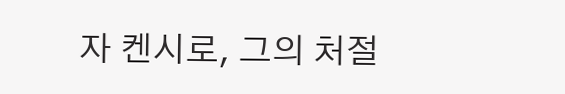자 켄시로, 그의 처절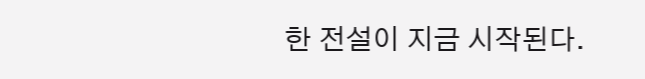한 전설이 지금 시작된다.